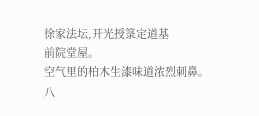徐家法坛,开光授箓定道基
前院堂屋。
空气里的柏木生漆味道浓烈刺鼻。
八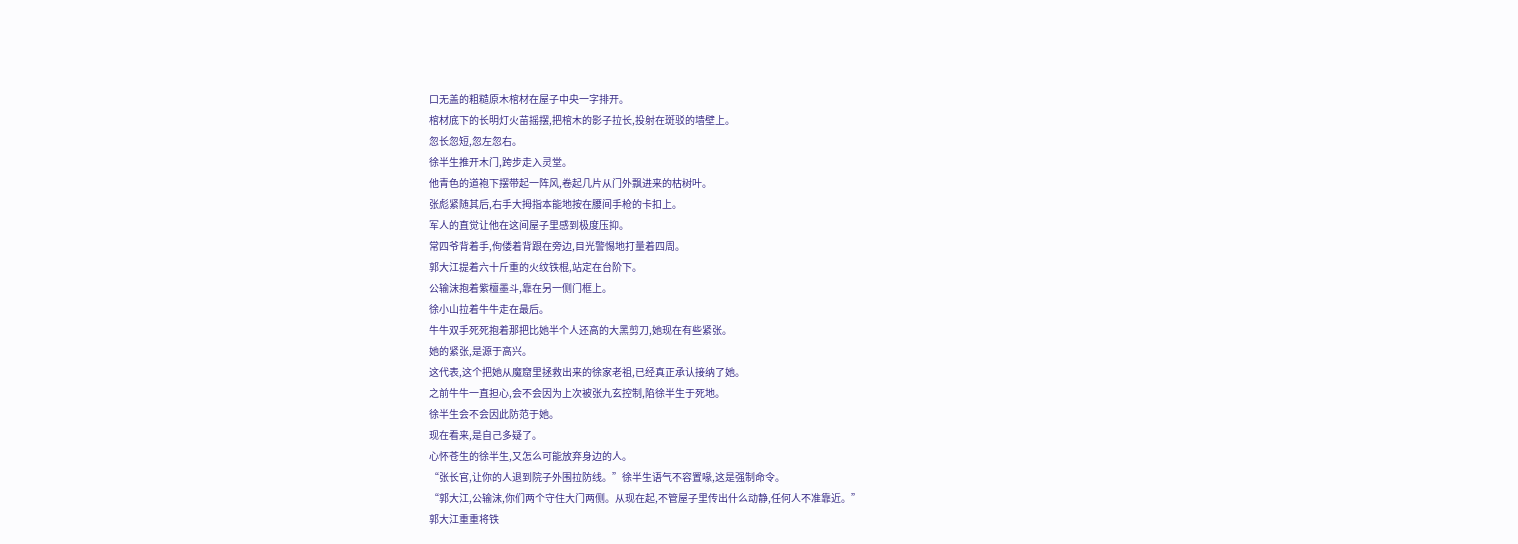口无盖的粗糙原木棺材在屋子中央一字排开。
棺材底下的长明灯火苗摇摆,把棺木的影子拉长,投射在斑驳的墙壁上。
忽长忽短,忽左忽右。
徐半生推开木门,跨步走入灵堂。
他青色的道袍下摆带起一阵风,卷起几片从门外飘进来的枯树叶。
张彪紧随其后,右手大拇指本能地按在腰间手枪的卡扣上。
军人的直觉让他在这间屋子里感到极度压抑。
常四爷背着手,佝偻着背跟在旁边,目光警惕地打量着四周。
郭大江提着六十斤重的火纹铁棍,站定在台阶下。
公输沫抱着紫檀墨斗,靠在另一侧门框上。
徐小山拉着牛牛走在最后。
牛牛双手死死抱着那把比她半个人还高的大黑剪刀,她现在有些紧张。
她的紧张,是源于高兴。
这代表,这个把她从魔窟里拯救出来的徐家老祖,已经真正承认接纳了她。
之前牛牛一直担心,会不会因为上次被张九玄控制,陷徐半生于死地。
徐半生会不会因此防范于她。
现在看来,是自己多疑了。
心怀苍生的徐半生,又怎么可能放弃身边的人。
“张长官,让你的人退到院子外围拉防线。”徐半生语气不容置喙,这是强制命令。
“郭大江,公输沫,你们两个守住大门两侧。从现在起,不管屋子里传出什么动静,任何人不准靠近。”
郭大江重重将铁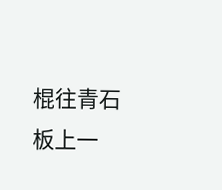棍往青石板上一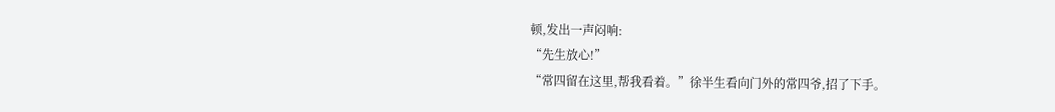顿,发出一声闷响:
“先生放心!”
“常四留在这里,帮我看着。”徐半生看向门外的常四爷,招了下手。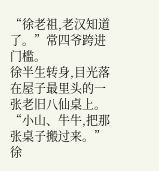“徐老祖,老汉知道了。”常四爷跨进门槛。
徐半生转身,目光落在屋子最里头的一张老旧八仙桌上。
“小山、牛牛,把那张桌子搬过来。”徐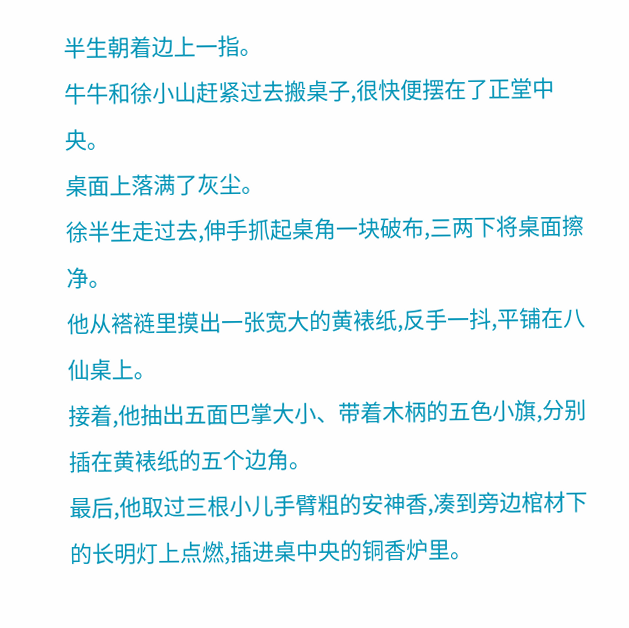半生朝着边上一指。
牛牛和徐小山赶紧过去搬桌子,很快便摆在了正堂中央。
桌面上落满了灰尘。
徐半生走过去,伸手抓起桌角一块破布,三两下将桌面擦净。
他从褡裢里摸出一张宽大的黄裱纸,反手一抖,平铺在八仙桌上。
接着,他抽出五面巴掌大小、带着木柄的五色小旗,分别插在黄裱纸的五个边角。
最后,他取过三根小儿手臂粗的安神香,凑到旁边棺材下的长明灯上点燃,插进桌中央的铜香炉里。